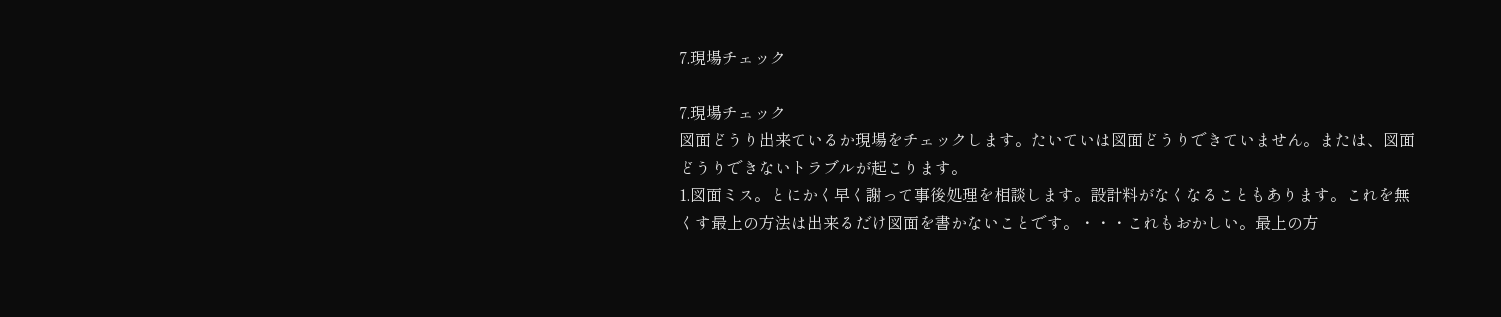7.現場チェック

7.現場チェック
図面どうり出来ているか現場をチェックします。たいていは図面どうりできていません。または、図面どうりできないトラブルが起こります。
1.図面ミス。とにかく早く謝って事後処理を相談します。設計料がなくなることもあります。これを無くす最上の方法は出来るだけ図面を書かないことです。・・・これもおかしい。最上の方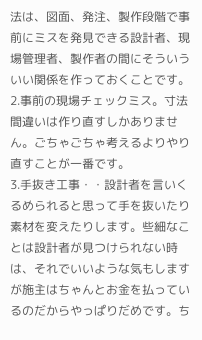法は、図面、発注、製作段階で事前にミスを発見できる設計者、現場管理者、製作者の間にそういういい関係を作っておくことです。
2.事前の現場チェックミス。寸法間違いは作り直すしかありません。ごちゃごちゃ考えるよりやり直すことが一番です。
3.手抜き工事・・設計者を言いくるめられると思って手を抜いたり素材を変えたりします。些細なことは設計者が見つけられない時は、それでいいような気もしますが施主はちゃんとお金を払っているのだからやっぱりだめです。ち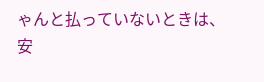ゃんと払っていないときは、安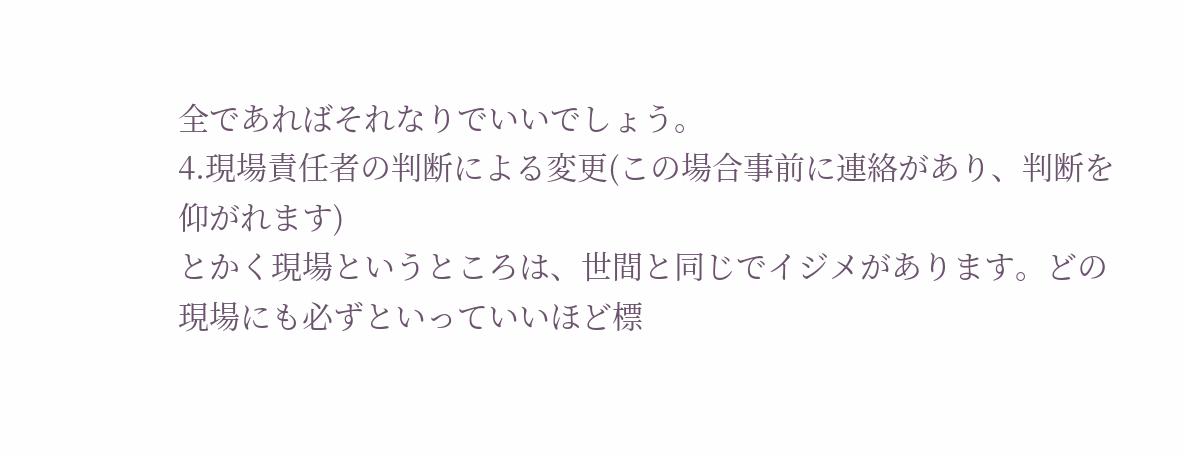全であればそれなりでいいでしょう。
4.現場責任者の判断による変更(この場合事前に連絡があり、判断を仰がれます)
とかく現場というところは、世間と同じでイジメがあります。どの現場にも必ずといっていいほど標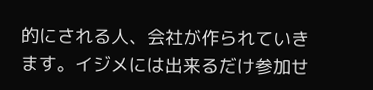的にされる人、会社が作られていきます。イジメには出来るだけ参加せ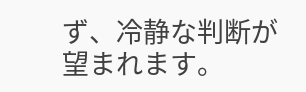ず、冷静な判断が望まれます。